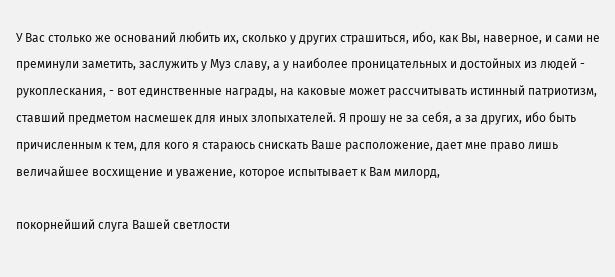У Вас столько же оснований любить их, сколько у других страшиться, ибо, как Вы, наверное, и сами не преминули заметить, заслужить у Муз славу, а у наиболее проницательных и достойных из людей - рукоплескания, - вот единственные награды, на каковые может рассчитывать истинный патриотизм, ставший предметом насмешек для иных злопыхателей. Я прошу не за себя, а за других, ибо быть причисленным к тем, для кого я стараюсь снискать Ваше расположение, дает мне право лишь величайшее восхищение и уважение, которое испытывает к Вам милорд,

покорнейший слуга Вашей светлости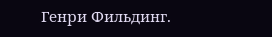Генри Фильдинг.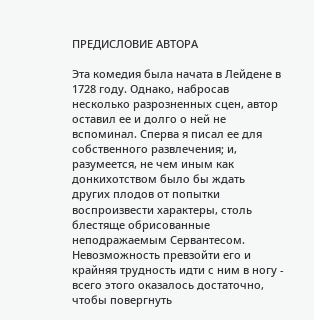ПРЕДИСЛОВИЕ АВТОРА

Эта комедия была начата в Лейдене в 1728 году. Однако, набросав несколько разрозненных сцен, автор оставил ее и долго о ней не вспоминал. Сперва я писал ее для собственного развлечения; и, разумеется, не чем иным как донкихотством было бы ждать других плодов от попытки воспроизвести характеры, столь блестяще обрисованные неподражаемым Сервантесом. Невозможность превзойти его и крайняя трудность идти с ним в ногу - всего этого оказалось достаточно, чтобы повергнуть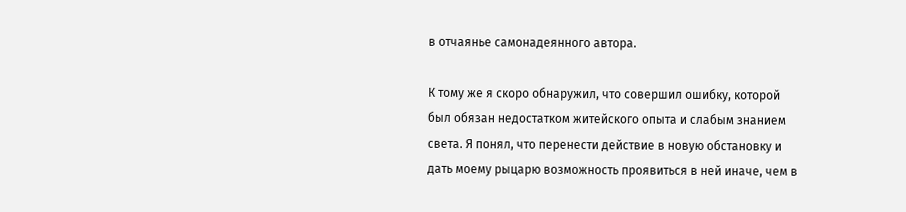в отчаянье самонадеянного автора.

К тому же я скоро обнаружил, что совершил ошибку, которой был обязан недостатком житейского опыта и слабым знанием света. Я понял, что перенести действие в новую обстановку и дать моему рыцарю возможность проявиться в ней иначе, чем в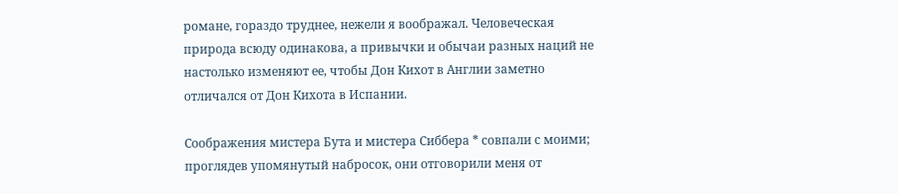романе, гораздо труднее, нежели я воображал. Человеческая природа всюду одинакова, а привычки и обычаи разных наций не настолько изменяют ее, чтобы Дон Кихот в Англии заметно отличался от Дон Кихота в Испании.

Соображения мистера Бута и мистера Сиббера * совпали с моими; проглядев упомянутый набросок, они отговорили меня от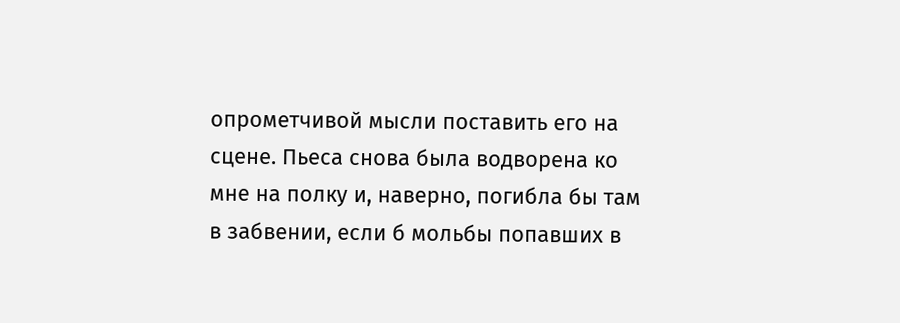опрометчивой мысли поставить его на сцене. Пьеса снова была водворена ко мне на полку и, наверно, погибла бы там в забвении, если б мольбы попавших в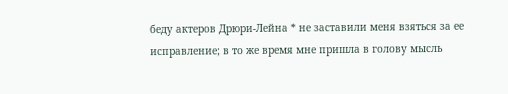беду актеров Дрюри-Лейна * не заставили меня взяться за ее исправление; в то же время мне пришла в голову мысль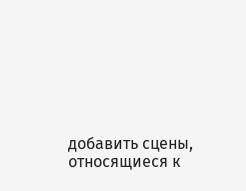добавить сцены, относящиеся к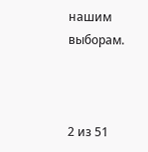нашим выборам.



2 из 51